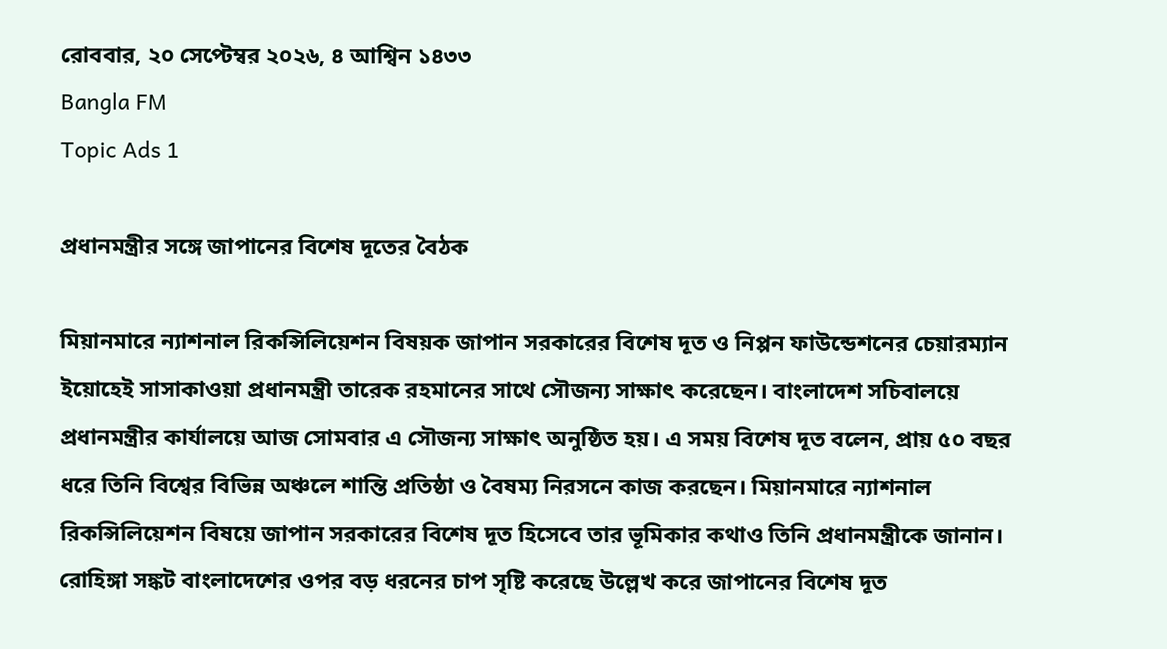রোববার, ২০ সেপ্টেম্বর ২০২৬, ৪ আশ্বিন ১৪৩৩
Bangla FM
Topic Ads 1

প্রধানমন্ত্রীর সঙ্গে জাপানের বিশেষ দূতের বৈঠক

মিয়ানমারে ন্যাশনাল রিকন্সিলিয়েশন বিষয়ক জাপান সরকারের বিশেষ দূত ও নিপ্পন ফাউন্ডেশনের চেয়ারম্যান ইয়োহেই সাসাকাওয়া প্রধানমন্ত্রী তারেক রহমানের সাথে সৌজন্য সাক্ষাৎ করেছেন। বাংলাদেশ সচিবালয়ে প্রধানমন্ত্রীর কার্যালয়ে আজ সোমবার এ সৌজন্য সাক্ষাৎ অনুষ্ঠিত হয়। এ সময় বিশেষ দূত বলেন, প্রায় ৫০ বছর ধরে তিনি বিশ্বের বিভিন্ন অঞ্চলে শান্তি প্রতিষ্ঠা ও বৈষম্য নিরসনে কাজ করছেন। মিয়ানমারে ন্যাশনাল রিকন্সিলিয়েশন বিষয়ে জাপান সরকারের বিশেষ দূত হিসেবে তার ভূমিকার কথাও তিনি প্রধানমন্ত্রীকে জানান। রোহিঙ্গা সঙ্কট বাংলাদেশের ওপর বড় ধরনের চাপ সৃষ্টি করেছে উল্লেখ করে জাপানের বিশেষ দূত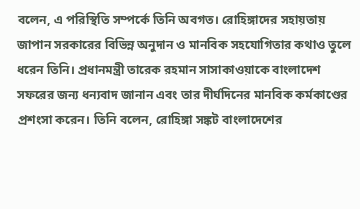বলেন, এ পরিস্থিতি সম্পর্কে তিনি অবগত। রোহিঙ্গাদের সহায়তায় জাপান সরকারের বিভিন্ন অনুদান ও মানবিক সহযোগিতার কথাও তুলে ধরেন তিনি। প্রধানমন্ত্রী তারেক রহমান সাসাকাওয়াকে বাংলাদেশ সফরের জন্য ধন্যবাদ জানান এবং তার দীর্ঘদিনের মানবিক কর্মকাণ্ডের প্রশংসা করেন। তিনি বলেন, রোহিঙ্গা সঙ্কট বাংলাদেশের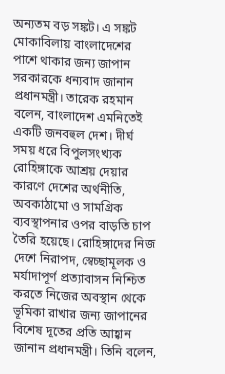অন্যতম বড় সঙ্কট। এ সঙ্কট মোকাবিলায় বাংলাদেশের পাশে থাকার জন্য জাপান সরকারকে ধন্যবাদ জানান প্রধানমন্ত্রী। তারেক রহমান বলেন, বাংলাদেশ এমনিতেই একটি জনবহুল দেশ। দীর্ঘ সময় ধরে বিপুলসংখ্যক রোহিঙ্গাকে আশ্রয় দেয়ার কারণে দেশের অর্থনীতি, অবকাঠামো ও সামগ্রিক ব্যবস্থাপনার ওপর বাড়তি চাপ তৈরি হয়েছে। রোহিঙ্গাদের নিজ দেশে নিরাপদ, স্বেচ্ছামূলক ও মর্যাদাপূর্ণ প্রত্যাবাসন নিশ্চিত করতে নিজের অবস্থান থেকে ভূমিকা রাখার জন্য জাপানের বিশেষ দূতের প্রতি আহ্বান জানান প্রধানমন্ত্রী। তিনি বলেন,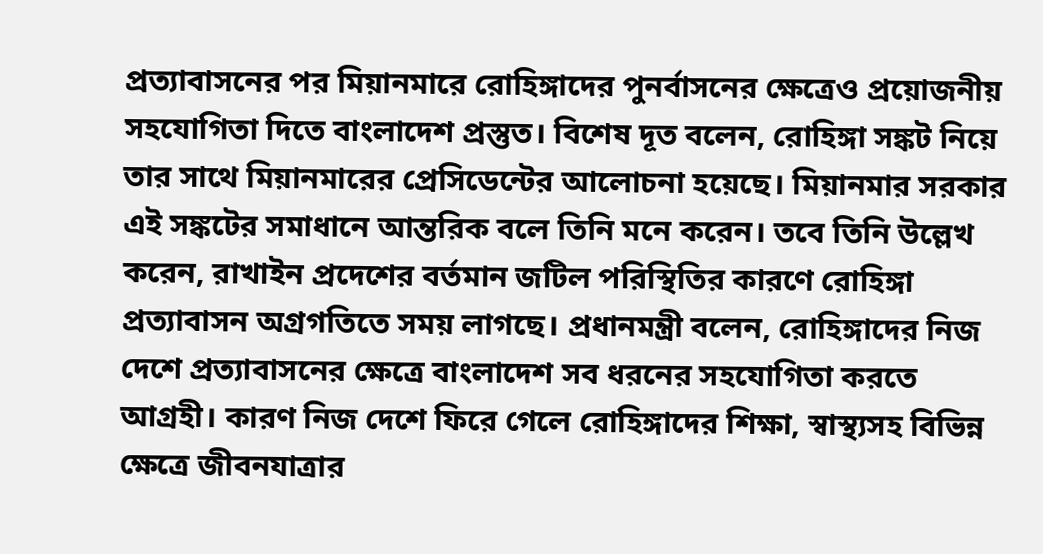প্রত্যাবাসনের পর মিয়ানমারে রোহিঙ্গাদের পুনর্বাসনের ক্ষেত্রেও প্রয়োজনীয় সহযোগিতা দিতে বাংলাদেশ প্রস্তুত। বিশেষ দূত বলেন, রোহিঙ্গা সঙ্কট নিয়ে তার সাথে মিয়ানমারের প্রেসিডেন্টের আলোচনা হয়েছে। মিয়ানমার সরকার এই সঙ্কটের সমাধানে আন্তরিক বলে তিনি মনে করেন। তবে তিনি উল্লেখ করেন, রাখাইন প্রদেশের বর্তমান জটিল পরিস্থিতির কারণে রোহিঙ্গা প্রত্যাবাসন অগ্রগতিতে সময় লাগছে। প্রধানমন্ত্রী বলেন, রোহিঙ্গাদের নিজ দেশে প্রত্যাবাসনের ক্ষেত্রে বাংলাদেশ সব ধরনের সহযোগিতা করতে আগ্রহী। কারণ নিজ দেশে ফিরে গেলে রোহিঙ্গাদের শিক্ষা, স্বাস্থ্যসহ বিভিন্ন ক্ষেত্রে জীবনযাত্রার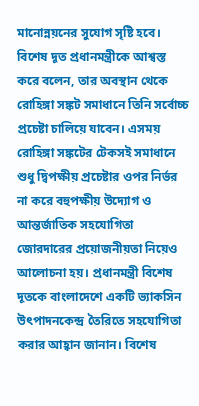মানোন্নয়নের সুযোগ সৃষ্টি হবে। বিশেষ দূত প্রধানমন্ত্রীকে আশ্বস্ত করে বলেন, তার অবস্থান থেকে রোহিঙ্গা সঙ্কট সমাধানে তিনি সর্বোচ্চ প্রচেষ্টা চালিয়ে যাবেন। এসময় রোহিঙ্গা সঙ্কটের টেকসই সমাধানে শুধু দ্বিপক্ষীয় প্রচেষ্টার ওপর নির্ভর না করে বহুপক্ষীয় উদ্যোগ ও আন্তর্জাতিক সহযোগিতা জোরদারের প্রয়োজনীয়তা নিয়েও আলোচনা হয়। প্রধানমন্ত্রী বিশেষ দূতকে বাংলাদেশে একটি ভ্যাকসিন উৎপাদনকেন্দ্র তৈরিতে সহযোগিতা করার আহ্বান জানান। বিশেষ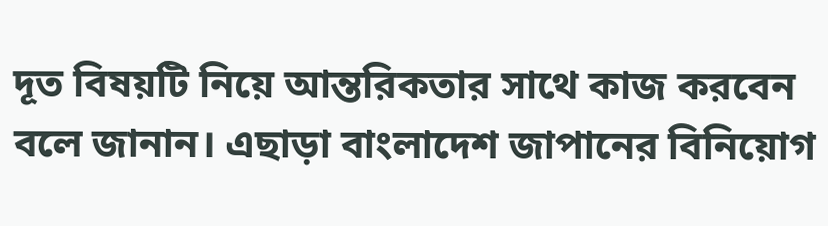দূত বিষয়টি নিয়ে আন্তরিকতার সাথে কাজ করবেন বলে জানান। এছাড়া বাংলাদেশ জাপানের বিনিয়োগ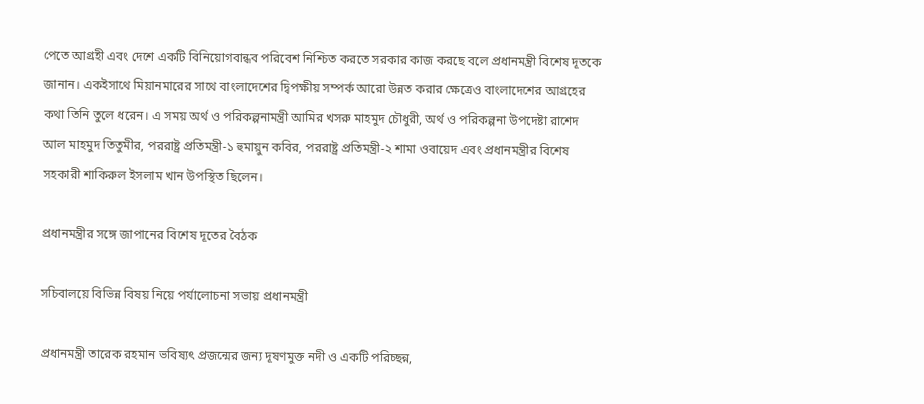পেতে আগ্রহী এবং দেশে একটি বিনিয়োগবান্ধব পরিবেশ নিশ্চিত করতে সরকার কাজ করছে বলে প্রধানমন্ত্রী বিশেষ দূতকে জানান। একইসাথে মিয়ানমারের সাথে বাংলাদেশের দ্বিপক্ষীয় সম্পর্ক আরো উন্নত করার ক্ষেত্রেও বাংলাদেশের আগ্রহের কথা তিনি তুলে ধরেন। এ সময় অর্থ ও পরিকল্পনামন্ত্রী আমির খসরু মাহমুদ চৌধুরী, অর্থ ও পরিকল্পনা উপদেষ্টা রাশেদ আল মাহমুদ তিতুমীর, পররাষ্ট্র প্রতিমন্ত্রী-১ হুমায়ুন কবির, পররাষ্ট্র প্রতিমন্ত্রী-২ শামা ওবায়েদ এবং প্রধানমন্ত্রীর বিশেষ সহকারী শাকিরুল ইসলাম খান উপস্থিত ছিলেন।

প্রধানমন্ত্রীর সঙ্গে জাপানের বিশেষ দূতের বৈঠক

সচিবালয়ে বিভিন্ন বিষয় নিয়ে পর্যালোচনা সভায় প্রধানমন্ত্রী

প্রধানমন্ত্রী তারেক রহমান ভবিষ্যৎ প্রজন্মের জন্য দূষণমুক্ত নদী ও একটি পরিচ্ছন্ন,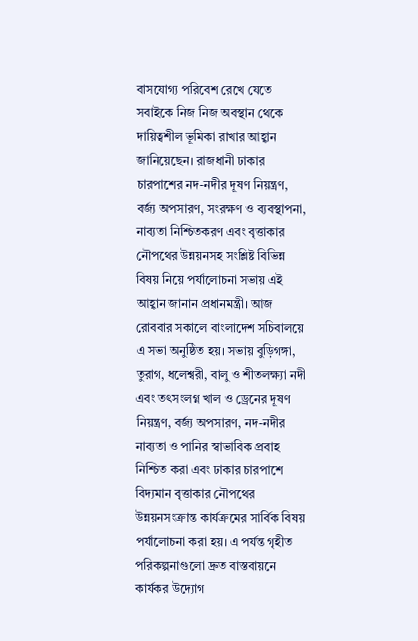বাসযোগ্য পরিবেশ রেখে যেতে সবাইকে নিজ নিজ অবস্থান থেকে দায়িত্বশীল ভূমিকা রাখার আহ্বান জানিয়েছেন। রাজধানী ঢাকার চারপাশের নদ-নদীর দূষণ নিয়ন্ত্রণ, বর্জ্য অপসারণ, সংরক্ষণ ও ব্যবস্থাপনা, নাব্যতা নিশ্চিতকরণ এবং বৃত্তাকার নৌপথের উন্নয়নসহ সংশ্লিষ্ট বিভিন্ন বিষয় নিয়ে পর্যালোচনা সভায় এই আহ্বান জানান প্রধানমন্ত্রী। আজ রোববার সকালে বাংলাদেশ সচিবালয়ে এ সভা অনুষ্ঠিত হয়। সভায় বুড়িগঙ্গা, তুরাগ, ধলেশ্বরী, বালু ও শীতলক্ষ্যা নদী এবং তৎসংলগ্ন খাল ও ড্রেনের দূষণ নিয়ন্ত্রণ, বর্জ্য অপসারণ, নদ-নদীর নাব্যতা ও পানির স্বাভাবিক প্রবাহ নিশ্চিত করা এবং ঢাকার চারপাশে বিদ্যমান বৃত্তাকার নৌপথের উন্নয়নসংক্রান্ত কার্যক্রমের সার্বিক বিষয় পর্যালোচনা করা হয়। এ পর্যন্ত গৃহীত পরিকল্পনাগুলো দ্রুত বাস্তবায়নে কার্যকর উদ্যোগ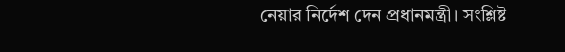নেয়ার নির্দেশ দেন প্রধানমন্ত্রী। সংশ্লিষ্ট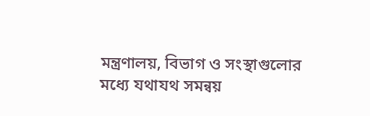মন্ত্রণালয়, বিভাগ ও সংস্থাগুলোর মধ্যে যথাযথ সমন্বয়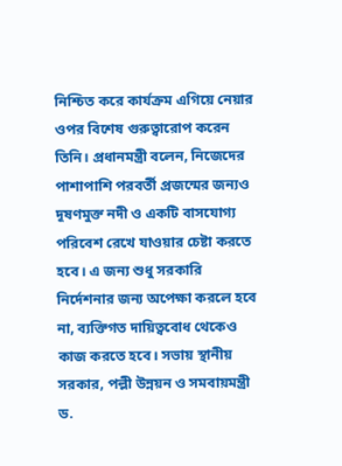নিশ্চিত করে কার্যক্রম এগিয়ে নেয়ার ওপর বিশেষ গুরুত্বারোপ করেন তিনি। প্রধানমন্ত্রী বলেন, নিজেদের পাশাপাশি পরবর্তী প্রজন্মের জন্যও দূষণমুক্ত নদী ও একটি বাসযোগ্য পরিবেশ রেখে যাওয়ার চেষ্টা করতে হবে। এ জন্য শুধু সরকারি নির্দেশনার জন্য অপেক্ষা করলে হবে না, ব্যক্তিগত দায়িত্ববোধ থেকেও কাজ করতে হবে। সভায় স্থানীয় সরকার, পল্লী উন্নয়ন ও সমবায়মন্ত্রী ড.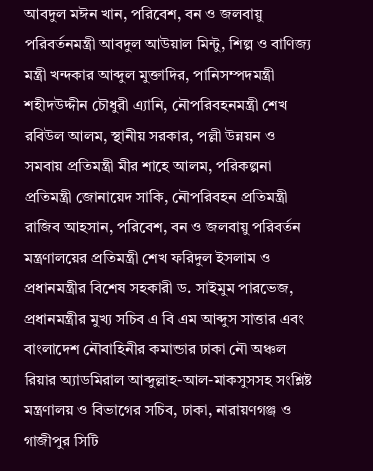আবদুল মঈন খান, পরিবেশ, বন ও জলবায়ু পরিবর্তনমন্ত্রী আবদুল আউয়াল মিন্টু, শিল্প ও বাণিজ্য মন্ত্রী খন্দকার আব্দুল মুক্তাদির, পানিসম্পদমন্ত্রী শহীদউদ্দীন চৌধুরী এ্যানি, নৌপরিবহনমন্ত্রী শেখ রবিউল আলম, স্থানীয় সরকার, পল্লী উন্নয়ন ও সমবায় প্রতিমন্ত্রী মীর শাহে আলম, পরিকল্পনা প্রতিমন্ত্রী জোনায়েদ সাকি, নৌপরিবহন প্রতিমন্ত্রী রাজিব আহসান, পরিবেশ, বন ও জলবায়ু পরিবর্তন মন্ত্রণালয়ের প্রতিমন্ত্রী শেখ ফরিদুল ইসলাম ও প্রধানমন্ত্রীর বিশেষ সহকারী ড. সাইমুম পারভেজ, প্রধানমন্ত্রীর মুখ্য সচিব এ বি এম আব্দুস সাত্তার এবং বাংলাদেশ নৌবাহিনীর কমান্ডার ঢাকা নৌ অঞ্চল রিয়ার অ্যাডমিরাল আব্দুল্লাহ-আল-মাকসুসসহ সংশ্লিষ্ট মন্ত্রণালয় ও বিভাগের সচিব, ঢাকা, নারায়ণগঞ্জ ও গাজীপুর সিটি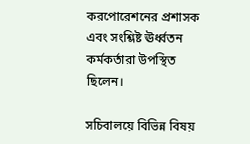করপোরেশনের প্রশাসক এবং সংশ্লিষ্ট ঊর্ধ্বতন কর্মকর্তারা উপস্থিত ছিলেন।

সচিবালয়ে বিভিন্ন বিষয়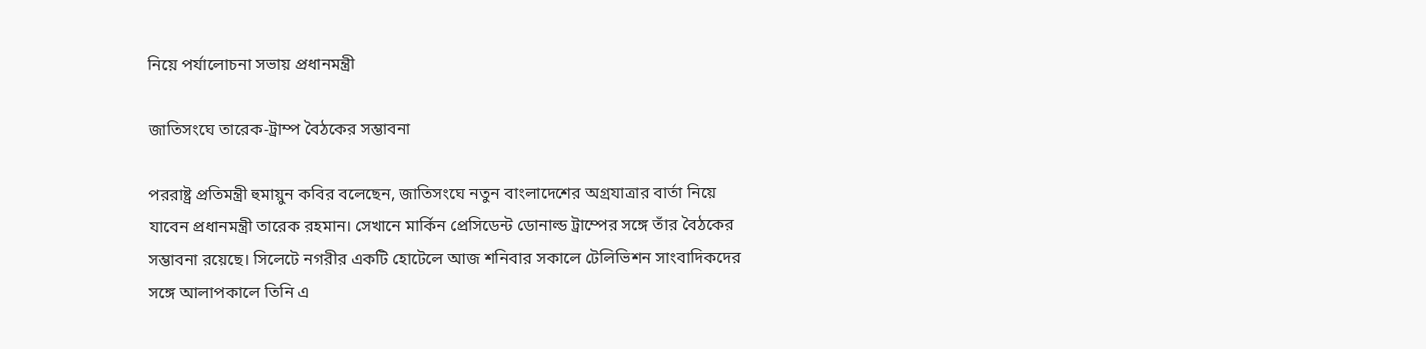নিয়ে পর্যালোচনা সভায় প্রধানমন্ত্রী

জাতিসংঘে তারেক-ট্রাম্প বৈঠকের সম্ভাবনা

পররাষ্ট্র প্রতিমন্ত্রী হুমায়ুন কবির বলেছেন, জাতিসংঘে নতুন বাংলাদেশের অগ্রযাত্রার বার্তা নিয়ে যাবেন প্রধানমন্ত্রী তারেক রহমান। সেখানে মার্কিন প্রেসিডেন্ট ডোনাল্ড ট্রাম্পের সঙ্গে তাঁর বৈঠকের সম্ভাবনা রয়েছে। সিলেটে নগরীর একটি হোটেলে আজ শনিবার সকালে টেলিভিশন সাংবাদিকদের সঙ্গে আলাপকালে তিনি এ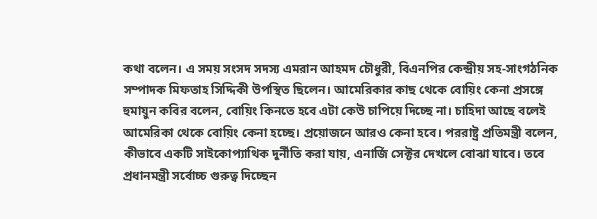কথা বলেন। এ সময় সংসদ সদস্য এমরান আহমদ চৌধুরী, বিএনপির কেন্দ্রীয় সহ-সাংগঠনিক সম্পাদক মিফতাহ সিদ্দিকী উপস্থিত ছিলেন। আমেরিকার কাছ থেকে বোয়িং কেনা প্রসঙ্গে হুমায়ুন কবির বলেন, বোয়িং কিনতে হবে এটা কেউ চাপিয়ে দিচ্ছে না। চাহিদা আছে বলেই আমেরিকা থেকে বোয়িং কেনা হচ্ছে। প্রয়োজনে আরও কেনা হবে। পররাষ্ট্র প্রতিমন্ত্রী বলেন, কীভাবে একটি সাইকোপ্যাথিক দুর্নীতি করা যায়, এনার্জি সেক্টর দেখলে বোঝা যাবে। তবে প্রধানমন্ত্রী সর্বোচ্চ গুরুত্ব দিচ্ছেন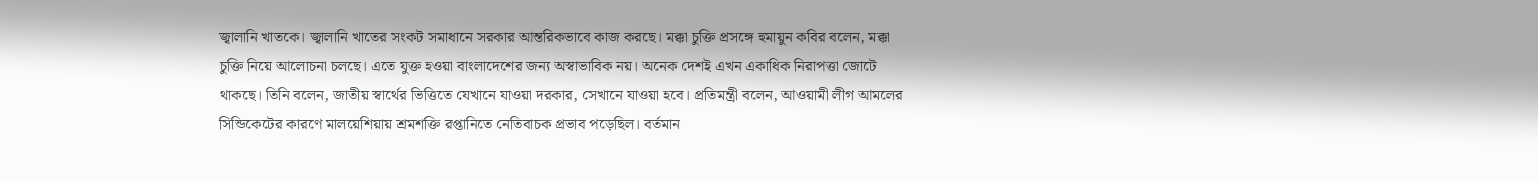জ্বালানি খাতকে। জ্বালানি খাতের সংকট সমাধানে সরকার আন্তরিকভাবে কাজ করছে। মক্কা চুক্তি প্রসঙ্গে হুমায়ুন কবির বলেন, মক্কা চুক্তি নিয়ে আলোচনা চলছে। এতে যুক্ত হওয়া বাংলাদেশের জন্য অস্বাভাবিক নয়। অনেক দেশই এখন একাধিক নিরাপত্তা জোটে থাকছে। তিনি বলেন, জাতীয় স্বার্থের ভিত্তিতে যেখানে যাওয়া দরকার, সেখানে যাওয়া হবে। প্রতিমন্ত্রী বলেন, আওয়ামী লীগ আমলের সিন্ডিকেটের কারণে মালয়েশিয়ায় শ্রমশক্তি রপ্তানিতে নেতিবাচক প্রভাব পড়েছিল। বর্তমান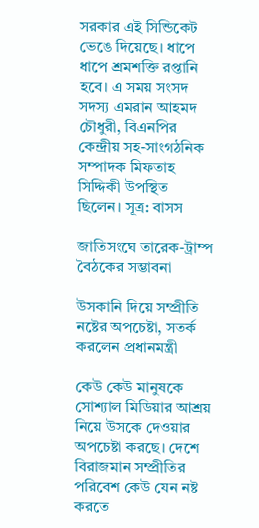সরকার এই সিন্ডিকেট ভেঙে দিয়েছে। ধাপে ধাপে শ্রমশক্তি রপ্তানি হবে। এ সময় সংসদ সদস্য এমরান আহমদ চৌধুরী, বিএনপির কেন্দ্রীয় সহ-সাংগঠনিক সম্পাদক মিফতাহ সিদ্দিকী উপস্থিত ছিলেন। সূত্র: বাসস

জাতিসংঘে তারেক-ট্রাম্প বৈঠকের সম্ভাবনা

উসকানি দিয়ে সম্প্রীতি নষ্টের অপচেষ্টা, সতর্ক করলেন প্রধানমন্ত্রী

কেউ কেউ মানুষকে সোশ্যাল মিডিয়ার আশ্রয় নিয়ে উসকে দেওয়ার অপচেষ্টা করছে। দেশে বিরাজমান সম্প্রীতির পরিবেশ কেউ যেন নষ্ট করতে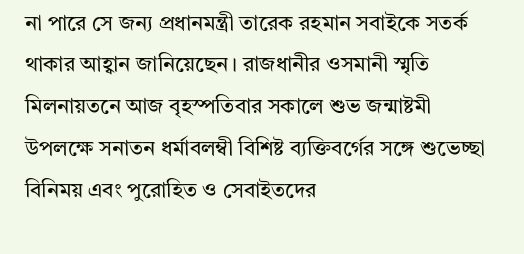না পারে সে জন্য প্রধানমন্ত্রী তারেক রহমান সবাইকে সতর্ক থাকার আহ্বান জানিয়েছেন। রাজধানীর ওসমানী স্মৃতি মিলনায়তনে আজ বৃহস্পতিবার সকালে শুভ জন্মাষ্টমী উপলক্ষে সনাতন ধর্মাবলম্বী বিশিষ্ট ব্যক্তিবর্গের সঙ্গে শুভেচ্ছা বিনিময় এবং পুরোহিত ও সেবাইতদের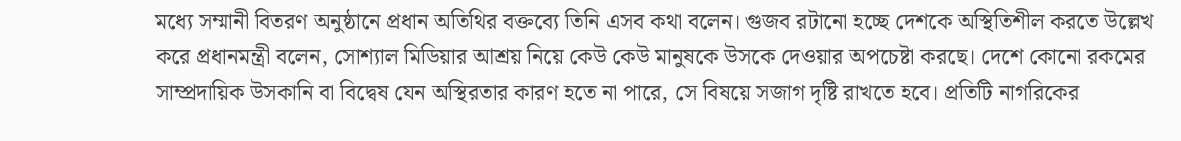মধ্যে সম্মানী বিতরণ অনুষ্ঠানে প্রধান অতিথির বক্তব্যে তিনি এসব কথা বলেন। গুজব রটানো হচ্ছে দেশকে অস্থিতিশীল করতে উল্লেখ করে প্রধানমন্ত্রী বলেন, সোশ্যাল মিডিয়ার আশ্রয় নিয়ে কেউ কেউ মানুষকে উসকে দেওয়ার অপচেষ্টা করছে। দেশে কোনো রকমের সাম্প্রদায়িক উসকানি বা বিদ্বেষ যেন অস্থিরতার কারণ হতে না পারে, সে বিষয়ে সজাগ দৃষ্টি রাখতে হবে। প্রতিটি নাগরিকের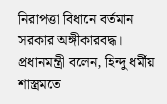নিরাপত্তা বিধানে বর্তমান সরকার অঙ্গীকারবদ্ধ। প্রধানমন্ত্রী বলেন, হিন্দু ধর্মীয় শাস্ত্রমতে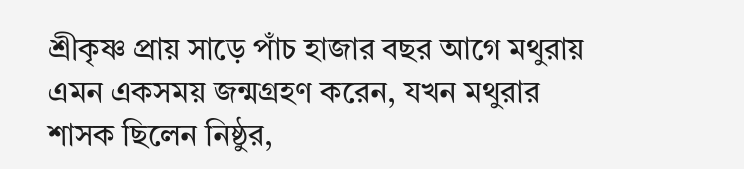শ্রীকৃষ্ণ প্রায় সাড়ে পাঁচ হাজার বছর আগে মথুরায় এমন একসময় জন্মগ্রহণ করেন, যখন মথুরার শাসক ছিলেন নিষ্ঠুর,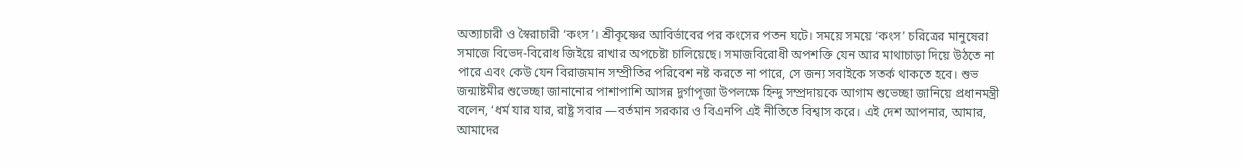অত্যাচারী ও স্বৈরাচারী ‘কংস’। শ্রীকৃষ্ণের আবির্ভাবের পর কংসের পতন ঘটে। সময়ে সময়ে ‘কংস’ চরিত্রের মানুষেরা সমাজে বিভেদ-বিরোধ জিইয়ে রাখার অপচেষ্টা চালিয়েছে। সমাজবিরোধী অপশক্তি যেন আর মাথাচাড়া দিয়ে উঠতে না পারে এবং কেউ যেন বিরাজমান সম্প্রীতির পরিবেশ নষ্ট করতে না পারে, সে জন্য সবাইকে সতর্ক থাকতে হবে। শুভ জন্মাষ্টমীর শুভেচ্ছা জানানোর পাশাপাশি আসন্ন দুর্গাপূজা উপলক্ষে হিন্দু সম্প্রদায়কে আগাম শুভেচ্ছা জানিয়ে প্রধানমন্ত্রী বলেন, ‘ধর্ম যার যার, রাষ্ট্র সবার —বর্তমান সরকার ও বিএনপি এই নীতিতে বিশ্বাস করে। এই দেশ আপনার, আমার, আমাদের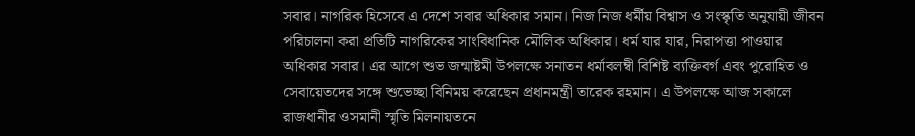সবার। নাগরিক হিসেবে এ দেশে সবার অধিকার সমান। নিজ নিজ ধর্মীয় বিশ্বাস ও সংস্কৃতি অনুযায়ী জীবন পরিচালনা করা প্রতিটি নাগরিকের সাংবিধানিক মৌলিক অধিকার। ধর্ম যার যার, নিরাপত্তা পাওয়ার অধিকার সবার। এর আগে শুভ জন্মাষ্টমী উপলক্ষে সনাতন ধর্মাবলম্বী বিশিষ্ট ব্যক্তিবর্গ এবং পুরোহিত ও সেবায়েতদের সঙ্গে শুভেচ্ছা বিনিময় করেছেন প্রধানমন্ত্রী তারেক রহমান। এ উপলক্ষে আজ সকালে রাজধানীর ওসমানী স্মৃতি মিলনায়তনে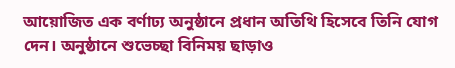আয়োজিত এক বর্ণাঢ্য অনুষ্ঠানে প্রধান অতিথি হিসেবে তিনি যোগ দেন। অনুষ্ঠানে শুভেচ্ছা বিনিময় ছাড়াও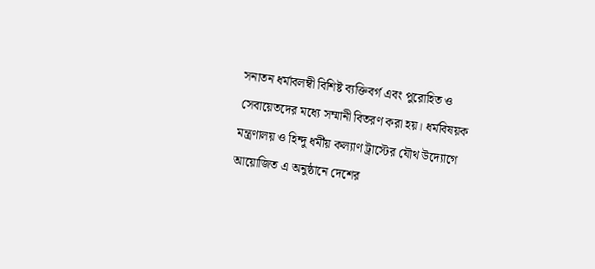সনাতন ধর্মাবলম্বী বিশিষ্ট ব্যক্তিবর্গ এবং পুরোহিত ও সেবায়েতদের মধ্যে সম্মানী বিতরণ করা হয়। ধর্মবিষয়ক মন্ত্রণালয় ও হিন্দু ধর্মীয় কল্যাণ ট্রাস্টের যৌথ উদ্যোগে আয়োজিত এ অনুষ্ঠানে দেশের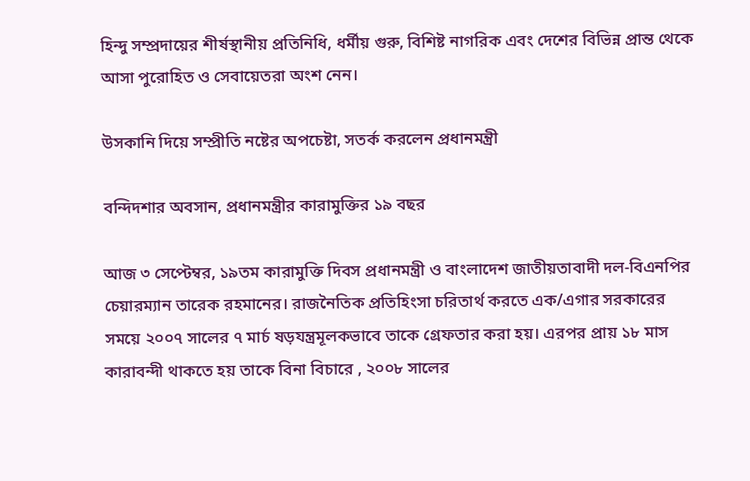হিন্দু সম্প্রদায়ের শীর্ষস্থানীয় প্রতিনিধি, ধর্মীয় গুরু, বিশিষ্ট নাগরিক এবং দেশের বিভিন্ন প্রান্ত থেকে আসা পুরোহিত ও সেবায়েতরা অংশ নেন।

উসকানি দিয়ে সম্প্রীতি নষ্টের অপচেষ্টা, সতর্ক করলেন প্রধানমন্ত্রী

বন্দিদশার অবসান, প্রধানমন্ত্রীর কারামুক্তির ১৯ বছর

আজ ৩ সেপ্টেম্বর, ১৯তম কারামুক্তি দিবস প্রধানমন্ত্রী ও বাংলাদেশ জাতীয়তাবাদী দল-বিএনপির চেয়ারম্যান তারেক রহমানের। রাজনৈতিক প্রতিহিংসা চরিতার্থ করতে এক/এগার সরকারের সময়ে ২০০৭ সালের ৭ মার্চ ষড়যন্ত্রমূলকভাবে তাকে গ্রেফতার করা হয়। এরপর প্রায় ১৮ মাস কারাবন্দী থাকতে হয় তাকে বিনা বিচারে , ২০০৮ সালের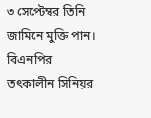৩ সেপ্টেম্বর তিনি জামিনে মুক্তি পান। বিএনপির তৎকালীন সিনিয়র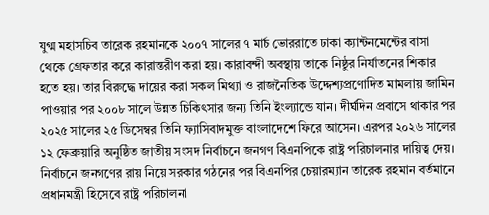যুগ্ম মহাসচিব তারেক রহমানকে ২০০৭ সালের ৭ মার্চ ভোররাতে ঢাকা ক্যান্টনমেন্টের বাসা থেকে গ্রেফতার করে কারান্তরীণ করা হয়। কারাবন্দী অবস্থায় তাকে নিষ্ঠুর নির্যাতনের শিকার হতে হয়। তার বিরুদ্ধে দায়ের করা সকল মিথ্যা ও রাজনৈতিক উদ্দেশ্যপ্রণোদিত মামলায় জামিন পাওয়ার পর ২০০৮ সালে উন্নত চিকিৎসার জন্য তিনি ইংল্যান্ডে যান। দীর্ঘদিন প্রবাসে থাকার পর ২০২৫ সালের ২৫ ডিসেম্বর তিনি ফ্যাসিবাদমুক্ত বাংলাদেশে ফিরে আসেন। এরপর ২০২৬ সালের ১২ ফেব্রুয়ারি অনুষ্ঠিত জাতীয় সংসদ নির্বাচনে জনগণ বিএনপিকে রাষ্ট্র পরিচালনার দায়িত্ব দেয়। নির্বাচনে জনগণের রায় নিয়ে সরকার গঠনের পর বিএনপির চেয়ারম্যান তারেক রহমান বর্তমানে প্রধানমন্ত্রী হিসেবে রাষ্ট্র পরিচালনা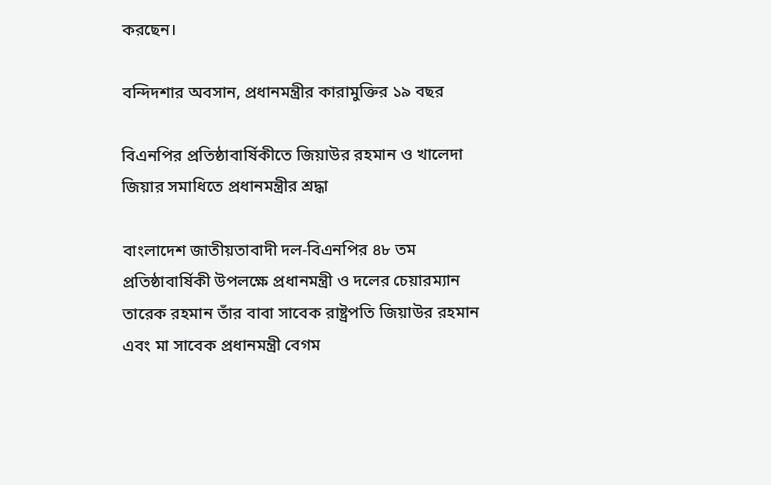করছেন।

বন্দিদশার অবসান, প্রধানমন্ত্রীর কারামুক্তির ১৯ বছর

বিএনপির প্রতিষ্ঠাবার্ষিকীতে জিয়াউর রহমান ও খালেদা জিয়ার সমাধিতে প্রধানমন্ত্রীর শ্রদ্ধা

বাংলাদেশ জাতীয়তাবাদী দল-বিএনপির ৪৮ তম প্রতিষ্ঠাবার্ষিকী উপলক্ষে প্রধানমন্ত্রী ও দলের চেয়ারম্যান তারেক রহমান তাঁর বাবা সাবেক রাষ্ট্রপতি জিয়াউর রহমান এবং মা সাবেক প্রধানমন্ত্রী বেগম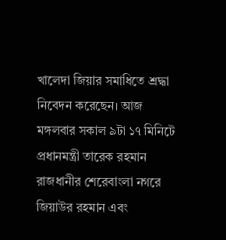খালেদা জিয়ার সমাধিতে শ্রদ্ধা নিবেদন করেছেন। আজ মঙ্গলবার সকাল ৯টা ১৭ মিনিটে প্রধানমন্ত্রী তারেক রহমান রাজধানীর শেরেবাংলা নগরে জিয়াউর রহমান এবং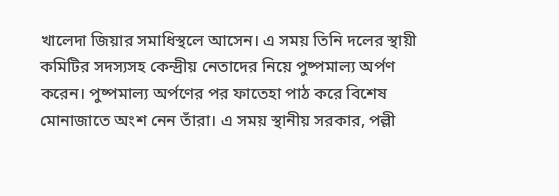খালেদা জিয়ার সমাধিস্থলে আসেন। এ সময় তিনি দলের স্থায়ী কমিটির সদস্যসহ কেন্দ্রীয় নেতাদের নিয়ে পুষ্পমাল্য অর্পণ করেন। পুষ্পমাল্য অর্পণের পর ফাতেহা পাঠ করে বিশেষ মোনাজাতে অংশ নেন তাঁরা। এ সময় স্থানীয় সরকার, পল্লী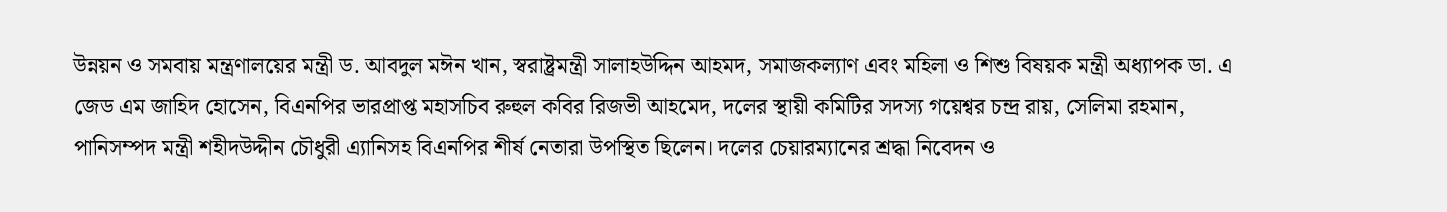উন্নয়ন ও সমবায় মন্ত্রণালয়ের মন্ত্রী ড. আবদুল মঈন খান, স্বরাষ্ট্রমন্ত্রী সালাহউদ্দিন আহমদ, সমাজকল্যাণ এবং মহিলা ও শিশু বিষয়ক মন্ত্রী অধ্যাপক ডা. এ জেড এম জাহিদ হোসেন, বিএনপির ভারপ্রাপ্ত মহাসচিব রুহুল কবির রিজভী আহমেদ, দলের স্থায়ী কমিটির সদস্য গয়েশ্বর চন্দ্র রায়, সেলিমা রহমান, পানিসম্পদ মন্ত্রী শহীদউদ্দীন চৌধুরী এ্যানিসহ বিএনপির শীর্ষ নেতারা উপস্থিত ছিলেন। দলের চেয়ারম্যানের শ্রদ্ধা নিবেদন ও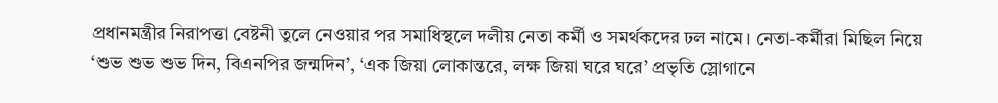প্রধানমন্ত্রীর নিরাপত্তা বেষ্টনী তুলে নেওয়ার পর সমাধিস্থলে দলীয় নেতা কর্মী ও সমর্থকদের ঢল নামে। নেতা-কর্মীরা মিছিল নিয়ে ‘শুভ শুভ শুভ দিন, বিএনপির জন্মদিন’, ‘এক জিয়া লোকান্তরে, লক্ষ জিয়া ঘরে ঘরে’ প্রভৃতি স্লোগানে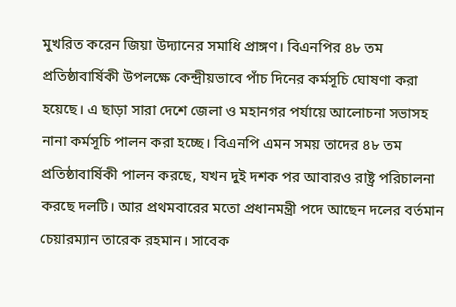মুখরিত করেন জিয়া উদ্যানের সমাধি প্রাঙ্গণ। বিএনপির ৪৮ তম প্রতিষ্ঠাবার্ষিকী উপলক্ষে কেন্দ্রীয়ভাবে পাঁচ দিনের কর্মসূচি ঘোষণা করা হয়েছে। এ ছাড়া সারা দেশে জেলা ও মহানগর পর্যায়ে আলোচনা সভাসহ নানা কর্মসূচি পালন করা হচ্ছে। বিএনপি এমন সময় তাদের ৪৮ তম প্রতিষ্ঠাবার্ষিকী পালন করছে, যখন দুই দশক পর আবারও রাষ্ট্র পরিচালনা করছে দলটি। আর প্রথমবারের মতো প্রধানমন্ত্রী পদে আছেন দলের বর্তমান চেয়ারম্যান তারেক রহমান। সাবেক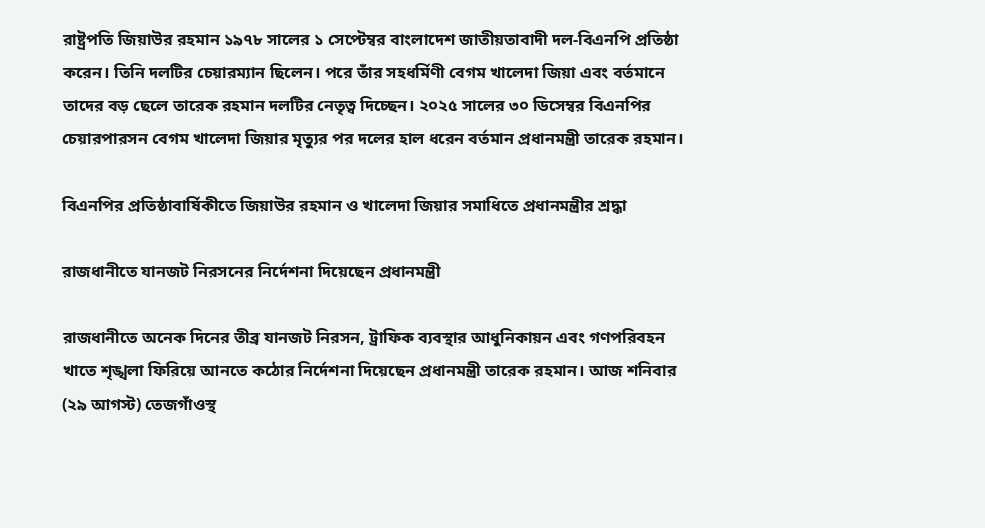রাষ্ট্রপতি জিয়াউর রহমান ১৯৭৮ সালের ১ সেপ্টেম্বর বাংলাদেশ জাতীয়তাবাদী দল-বিএনপি প্রতিষ্ঠা করেন। তিনি দলটির চেয়ারম্যান ছিলেন। পরে তাঁর সহধর্মিণী বেগম খালেদা জিয়া এবং বর্তমানে তাদের বড় ছেলে তারেক রহমান দলটির নেতৃত্ব দিচ্ছেন। ২০২৫ সালের ৩০ ডিসেম্বর বিএনপির চেয়ারপারসন বেগম খালেদা জিয়ার মৃত্যুর পর দলের হাল ধরেন বর্তমান প্রধানমন্ত্রী তারেক রহমান।

বিএনপির প্রতিষ্ঠাবার্ষিকীতে জিয়াউর রহমান ও খালেদা জিয়ার সমাধিতে প্রধানমন্ত্রীর শ্রদ্ধা

রাজধানীতে যানজট নিরসনের নির্দেশনা দিয়েছেন প্রধানমন্ত্রী

রাজধানীতে অনেক দিনের তীব্র যানজট নিরসন, ট্রাফিক ব্যবস্থার আধুনিকায়ন এবং গণপরিবহন খাতে শৃঙ্খলা ফিরিয়ে আনতে কঠোর নির্দেশনা দিয়েছেন প্রধানমন্ত্রী তারেক রহমান। আজ শনিবার (২৯ আগস্ট) তেজগাঁওস্থ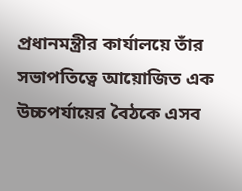প্রধানমন্ত্রীর কার্যালয়ে তাঁর সভাপতিত্বে আয়োজিত এক উচ্চপর্যায়ের বৈঠকে এসব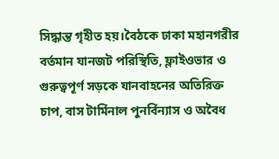সিদ্ধান্ত গৃহীত হয়।বৈঠকে ঢাকা মহানগরীর বর্তমান যানজট পরিস্থিতি, ফ্লাইওভার ও গুরুত্বপূর্ণ সড়কে যানবাহনের অতিরিক্ত চাপ, বাস টার্মিনাল পুনর্বিন্যাস ও অবৈধ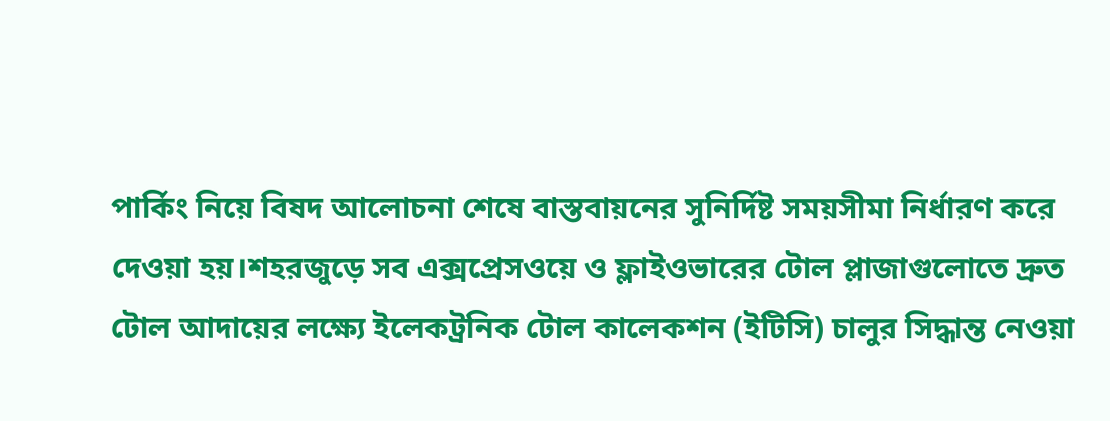পার্কিং নিয়ে বিষদ আলোচনা শেষে বাস্তবায়নের সুনির্দিষ্ট সময়সীমা নির্ধারণ করে দেওয়া হয়।শহরজুড়ে সব এক্সপ্রেসওয়ে ও ফ্লাইওভারের টোল প্লাজাগুলোতে দ্রুত টোল আদায়ের লক্ষ্যে ইলেকট্রনিক টোল কালেকশন (ইটিসি) চালুর সিদ্ধান্ত নেওয়া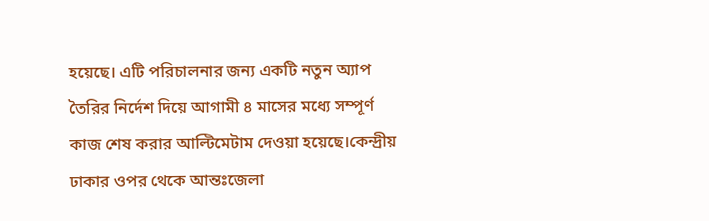হয়েছে। এটি পরিচালনার জন্য একটি নতুন অ্যাপ তৈরির নির্দেশ দিয়ে আগামী ৪ মাসের মধ্যে সম্পূর্ণ কাজ শেষ করার আল্টিমেটাম দেওয়া হয়েছে।কেন্দ্রীয় ঢাকার ওপর থেকে আন্তঃজেলা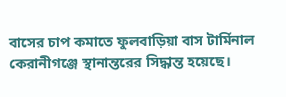বাসের চাপ কমাতে ফুলবাড়িয়া বাস টার্মিনাল কেরানীগঞ্জে স্থানান্তরের সিদ্ধান্ত হয়েছে।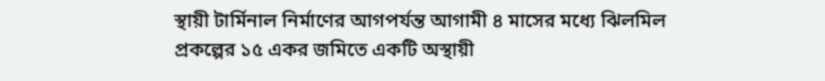স্থায়ী টার্মিনাল নির্মাণের আগপর্যন্ত আগামী ৪ মাসের মধ্যে ঝিলমিল প্রকল্পের ১৫ একর জমিতে একটি অস্থায়ী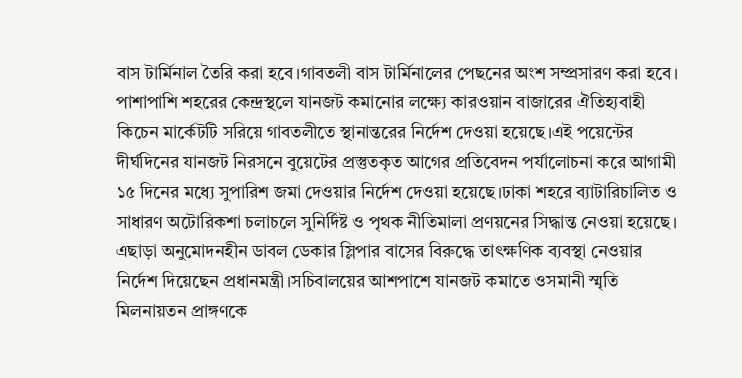বাস টার্মিনাল তৈরি করা হবে।গাবতলী বাস টার্মিনালের পেছনের অংশ সম্প্রসারণ করা হবে। পাশাপাশি শহরের কেন্দ্রস্থলে যানজট কমানোর লক্ষ্যে কারওয়ান বাজারের ঐতিহ্যবাহী কিচেন মার্কেটটি সরিয়ে গাবতলীতে স্থানান্তরের নির্দেশ দেওয়া হয়েছে।এই পয়েন্টের দীর্ঘদিনের যানজট নিরসনে বুয়েটের প্রস্তুতকৃত আগের প্রতিবেদন পর্যালোচনা করে আগামী ১৫ দিনের মধ্যে সুপারিশ জমা দেওয়ার নির্দেশ দেওয়া হয়েছে।ঢাকা শহরে ব্যাটারিচালিত ও সাধারণ অটোরিকশা চলাচলে সুনির্দিষ্ট ও পৃথক নীতিমালা প্রণয়নের সিদ্ধান্ত নেওয়া হয়েছে। এছাড়া অনুমোদনহীন ডাবল ডেকার স্লিপার বাসের বিরুদ্ধে তাৎক্ষণিক ব্যবস্থা নেওয়ার নির্দেশ দিয়েছেন প্রধানমন্ত্রী।সচিবালয়ের আশপাশে যানজট কমাতে ওসমানী স্মৃতি মিলনায়তন প্রাঙ্গণকে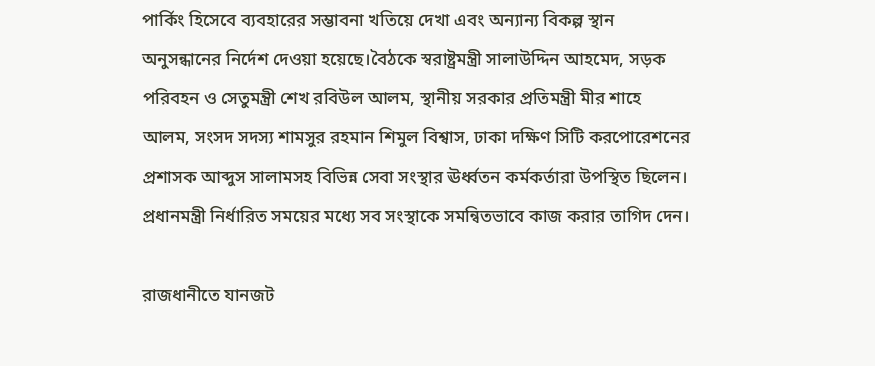পার্কিং হিসেবে ব্যবহারের সম্ভাবনা খতিয়ে দেখা এবং অন্যান্য বিকল্প স্থান অনুসন্ধানের নির্দেশ দেওয়া হয়েছে।বৈঠকে স্বরাষ্ট্রমন্ত্রী সালাউদ্দিন আহমেদ, সড়ক পরিবহন ও সেতুমন্ত্রী শেখ রবিউল আলম, স্থানীয় সরকার প্রতিমন্ত্রী মীর শাহে আলম, সংসদ সদস্য শামসুর রহমান শিমুল বিশ্বাস, ঢাকা দক্ষিণ সিটি করপোরেশনের প্রশাসক আব্দুস সালামসহ বিভিন্ন সেবা সংস্থার ঊর্ধ্বতন কর্মকর্তারা উপস্থিত ছিলেন। প্রধানমন্ত্রী নির্ধারিত সময়ের মধ্যে সব সংস্থাকে সমন্বিতভাবে কাজ করার তাগিদ দেন।

রাজধানীতে যানজট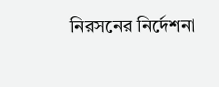নিরসনের নির্দেশনা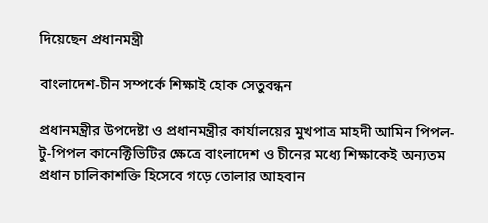দিয়েছেন প্রধানমন্ত্রী

বাংলাদেশ-চীন সম্পর্কে শিক্ষাই হোক সেতুবন্ধন

প্রধানমন্ত্রীর উপদেষ্টা ও প্রধানমন্ত্রীর কার্যালয়ের মুখপাত্র মাহদী আমিন পিপল-টু-পিপল কানেক্টিভিটির ক্ষেত্রে বাংলাদেশ ও চীনের মধ্যে শিক্ষাকেই অন্যতম প্রধান চালিকাশক্তি হিসেবে গড়ে তোলার আহবান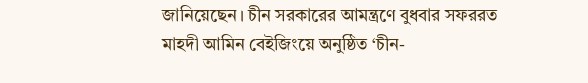জানিয়েছেন। চীন সরকারের আমন্ত্রণে বুধবার সফররত মাহদী আমিন বেইজিংয়ে অনুষ্ঠিত ‘চীন-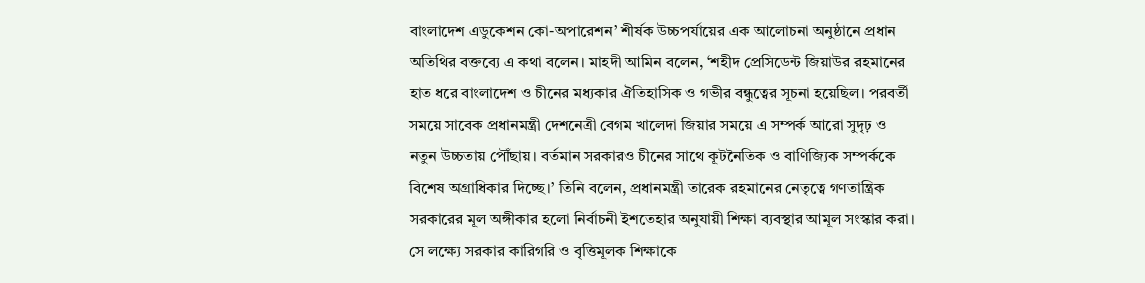বাংলাদেশ এডুকেশন কো-অপারেশন’ শীর্ষক উচ্চপর্যায়ের এক আলোচনা অনুষ্ঠানে প্রধান অতিথির বক্তব্যে এ কথা বলেন। মাহদী আমিন বলেন, ‘শহীদ প্রেসিডেন্ট জিয়াউর রহমানের হাত ধরে বাংলাদেশ ও চীনের মধ্যকার ঐতিহাসিক ও গভীর বন্ধুত্বের সূচনা হয়েছিল। পরবর্তী সময়ে সাবেক প্রধানমন্ত্রী দেশনেত্রী বেগম খালেদা জিয়ার সময়ে এ সম্পর্ক আরো সুদৃঢ় ও নতুন উচ্চতায় পৌঁছায়। বর্তমান সরকারও চীনের সাথে কূটনৈতিক ও বাণিজ্যিক সম্পর্ককে বিশেষ অগ্রাধিকার দিচ্ছে।’ তিনি বলেন, প্রধানমন্ত্রী তারেক রহমানের নেতৃত্বে গণতান্ত্রিক সরকারের মূল অঙ্গীকার হলো নির্বাচনী ইশতেহার অনুযায়ী শিক্ষা ব্যবস্থার আমূল সংস্কার করা। সে লক্ষ্যে সরকার কারিগরি ও বৃত্তিমূলক শিক্ষাকে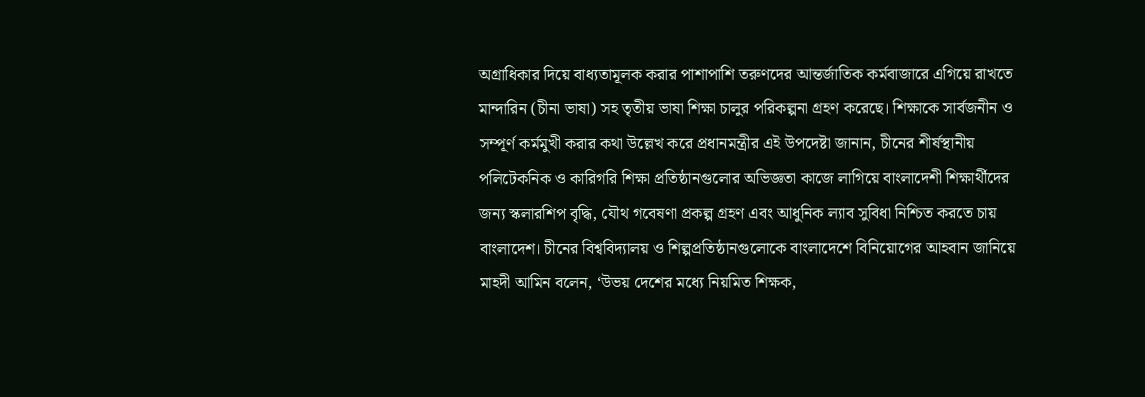অগ্রাধিকার দিয়ে বাধ্যতামূলক করার পাশাপাশি তরুণদের আন্তর্জাতিক কর্মবাজারে এগিয়ে রাখতে মান্দারিন (চীনা ভাষা) সহ তৃতীয় ভাষা শিক্ষা চালুর পরিকল্পনা গ্রহণ করেছে। শিক্ষাকে সার্বজনীন ও সম্পূর্ণ কর্মমুখী করার কথা উল্লেখ করে প্রধানমন্ত্রীর এই উপদেষ্টা জানান, চীনের শীর্ষস্থানীয় পলিটেকনিক ও কারিগরি শিক্ষা প্রতিষ্ঠানগুলোর অভিজ্ঞতা কাজে লাগিয়ে বাংলাদেশী শিক্ষার্থীদের জন্য স্কলারশিপ বৃদ্ধি, যৌথ গবেষণা প্রকল্প গ্রহণ এবং আধুনিক ল্যাব সুবিধা নিশ্চিত করতে চায় বাংলাদেশ। চীনের বিশ্ববিদ্যালয় ও শিল্পপ্রতিষ্ঠানগুলোকে বাংলাদেশে বিনিয়োগের আহবান জানিয়ে মাহদী আমিন বলেন, ‘উভয় দেশের মধ্যে নিয়মিত শিক্ষক,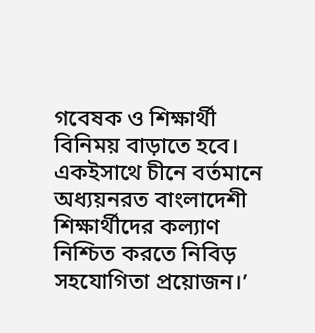গবেষক ও শিক্ষার্থী বিনিময় বাড়াতে হবে। একইসাথে চীনে বর্তমানে অধ্যয়নরত বাংলাদেশী শিক্ষার্থীদের কল্যাণ নিশ্চিত করতে নিবিড় সহযোগিতা প্রয়োজন।’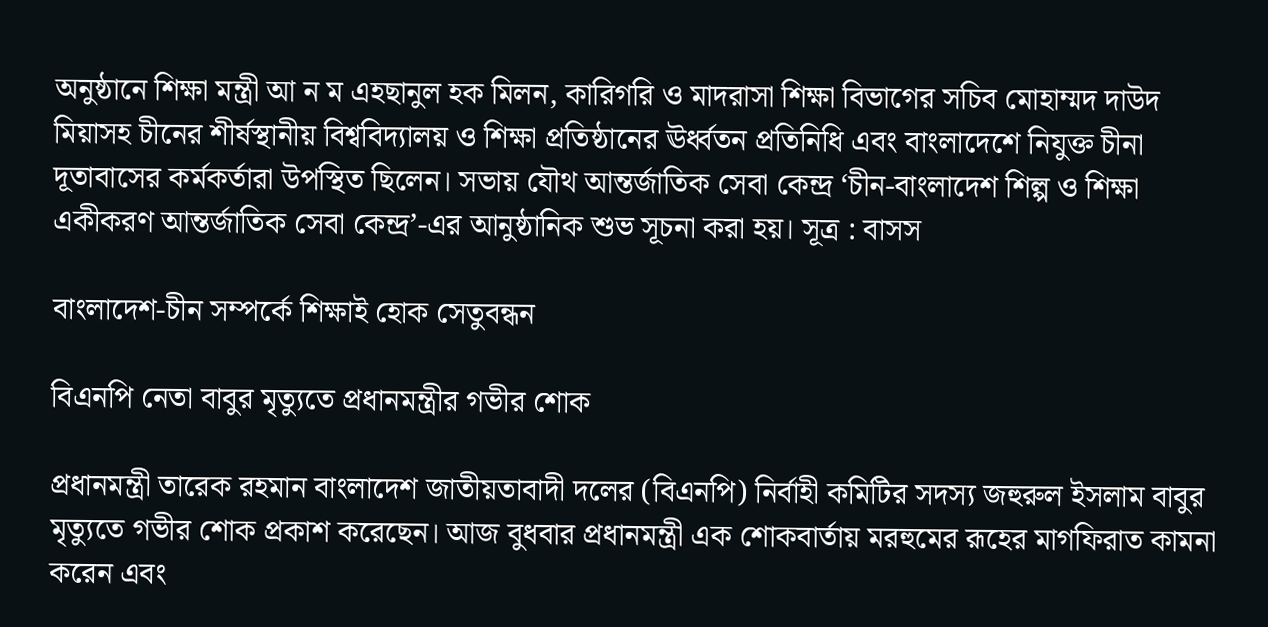অনুষ্ঠানে শিক্ষা মন্ত্রী আ ন ম এহছানুল হক মিলন, কারিগরি ও মাদরাসা শিক্ষা বিভাগের সচিব মোহাম্মদ দাউদ মিয়াসহ চীনের শীর্ষস্থানীয় বিশ্ববিদ্যালয় ও শিক্ষা প্রতিষ্ঠানের ঊর্ধ্বতন প্রতিনিধি এবং বাংলাদেশে নিযুক্ত চীনা দূতাবাসের কর্মকর্তারা উপস্থিত ছিলেন। সভায় যৌথ আন্তর্জাতিক সেবা কেন্দ্র ‘চীন-বাংলাদেশ শিল্প ও শিক্ষা একীকরণ আন্তর্জাতিক সেবা কেন্দ্র’-এর আনুষ্ঠানিক শুভ সূচনা করা হয়। সূত্র : বাসস

বাংলাদেশ-চীন সম্পর্কে শিক্ষাই হোক সেতুবন্ধন

বিএনপি নেতা বাবুর মৃত্যুতে প্রধানমন্ত্রীর গভীর শোক

প্রধানমন্ত্রী তারেক রহমান বাংলাদেশ জাতীয়তাবাদী দলের (বিএনপি) নির্বাহী কমিটির সদস্য জহুরুল ইসলাম বাবুর মৃত্যুতে গভীর শোক প্রকাশ করেছেন। আজ বুধবার প্রধানমন্ত্রী এক শোকবার্তায় মরহুমের রূহের মাগফিরাত কামনা করেন এবং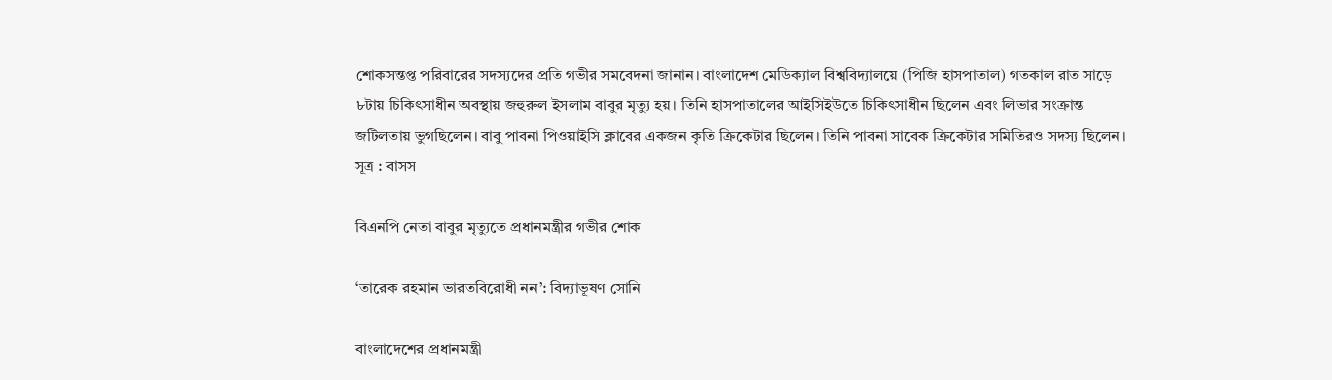শোকসন্তপ্ত পরিবারের সদস্যদের প্রতি গভীর সমবেদনা জানান। বাংলাদেশ মেডিক্যাল বিশ্ববিদ্যালয়ে (পিজি হাসপাতাল) গতকাল রাত সাড়ে ৮টায় চিকিৎসাধীন অবস্থায় জহুরুল ইসলাম বাবুর মৃত্যু হয়। তিনি হাসপাতালের আইসিইউতে চিকিৎসাধীন ছিলেন এবং লিভার সংক্রান্ত জটিলতায় ভুগছিলেন। বাবু পাবনা পিওয়াইসি ক্লাবের একজন কৃতি ক্রিকেটার ছিলেন। তিনি পাবনা সাবেক ক্রিকেটার সমিতিরও সদস্য ছিলেন। সূত্র : বাসস

বিএনপি নেতা বাবুর মৃত্যুতে প্রধানমন্ত্রীর গভীর শোক

‘তারেক রহমান ভারতবিরোধী নন’: বিদ্যাভূষণ সোনি

বাংলাদেশের প্রধানমন্ত্রী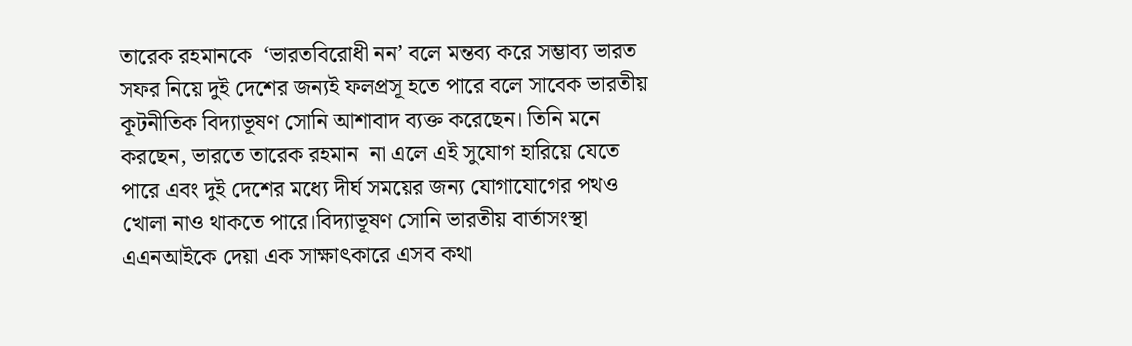তারেক রহমানকে  ‘ভারতবিরোধী নন’ বলে মন্তব্য করে সম্ভাব্য ভারত সফর নিয়ে দুই দেশের জন্যই ফলপ্রসূ হতে পারে বলে সাবেক ভারতীয় কূটনীতিক বিদ্যাভূষণ সোনি আশাবাদ ব্যক্ত করেছেন। তিনি মনে করছেন, ভারতে তারেক রহমান  না এলে এই সুযোগ হারিয়ে যেতে পারে এবং দুই দেশের মধ্যে দীর্ঘ সময়ের জন্য যোগাযোগের পথও খোলা নাও থাকতে পারে।বিদ্যাভূষণ সোনি ভারতীয় বার্তাসংস্থা এএনআইকে দেয়া এক সাক্ষাৎকারে এসব কথা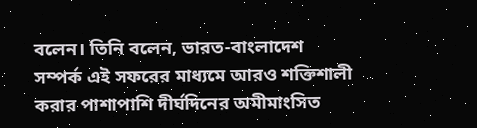বলেন। তিনি বলেন, ভারত-বাংলাদেশ সম্পর্ক এই সফরের মাধ্যমে আরও শক্তিশালী করার পাশাপাশি দীর্ঘদিনের অমীমাংসিত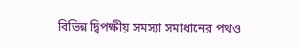বিভিন্ন দ্বিপক্ষীয় সমস্যা সমাধানের পথও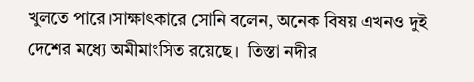খুলতে পারে।সাক্ষাৎকারে সোনি বলেন, অনেক বিষয় এখনও দুই দেশের মধ্যে অমীমাংসিত রয়েছে।  তিস্তা নদীর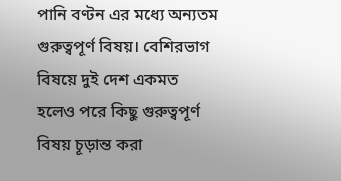পানি বণ্টন এর মধ্যে অন্যতম গুরুত্বপূর্ণ বিষয়। বেশিরভাগ বিষয়ে দুই দেশ একমত হলেও পরে কিছু গুরুত্বপূর্ণ বিষয় চূড়ান্ত করা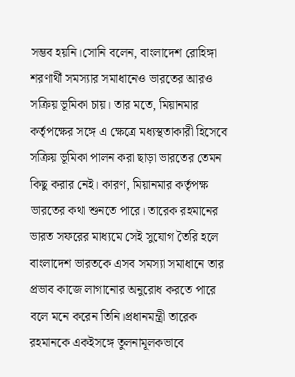সম্ভব হয়নি।সোনি বলেন, বাংলাদেশ রোহিঙ্গা শরণার্থী সমস্যার সমাধানেও ভারতের আরও সক্রিয় ভূমিকা চায়। তার মতে, মিয়ানমার কর্তৃপক্ষের সঙ্গে এ ক্ষেত্রে মধ্যস্থতাকারী হিসেবে সক্রিয় ভূমিকা পালন করা ছাড়া ভারতের তেমন কিছু করার নেই। কারণ, মিয়ানমার কর্তৃপক্ষ ভারতের কথা শুনতে পারে। তারেক রহমানের ভারত সফরের মাধ্যমে সেই সুযোগ তৈরি হলে বাংলাদেশ ভারতকে এসব সমস্যা সমাধানে তার প্রভাব কাজে লাগানোর অনুরোধ করতে পারে বলে মনে করেন তিনি।প্রধানমন্ত্রী তারেক রহমানকে একইসঙ্গে তুলনামূলকভাবে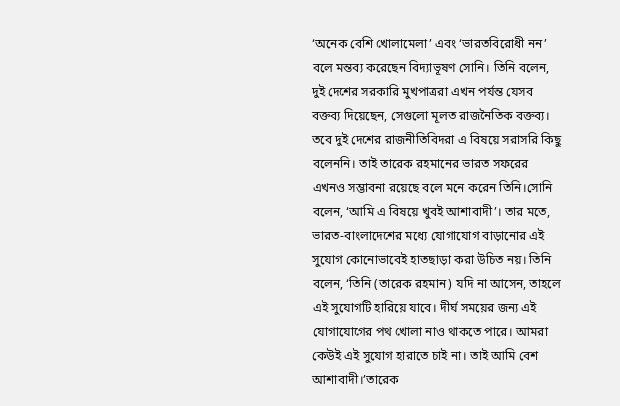‘অনেক বেশি খোলামেলা’ এবং ‘ভারতবিরোধী নন’ বলে মন্তব্য করেছেন বিদ্যাভূষণ সোনি। তিনি বলেন, দুই দেশের সরকারি মুখপাত্ররা এখন পর্যন্ত যেসব বক্তব্য দিয়েছেন, সেগুলো মূলত রাজনৈতিক বক্তব্য। তবে দুই দেশের রাজনীতিবিদরা এ বিষয়ে সরাসরি কিছু বলেননি। তাই তারেক রহমানের ভারত সফরের এখনও সম্ভাবনা রয়েছে বলে মনে করেন তিনি।সোনি বলেন, ‘আমি এ বিষয়ে খুবই আশাবাদী’। তার মতে, ভারত-বাংলাদেশের মধ্যে যোগাযোগ বাড়ানোর এই সুযোগ কোনোভাবেই হাতছাড়া করা উচিত নয়। তিনি বলেন, ‘তিনি (তারেক রহমান) যদি না আসেন, তাহলে এই সুযোগটি হারিয়ে যাবে। দীর্ঘ সময়ের জন্য এই যোগাযোগের পথ খোলা নাও থাকতে পারে। আমরা কেউই এই সুযোগ হারাতে চাই না। তাই আমি বেশ আশাবাদী।’তারেক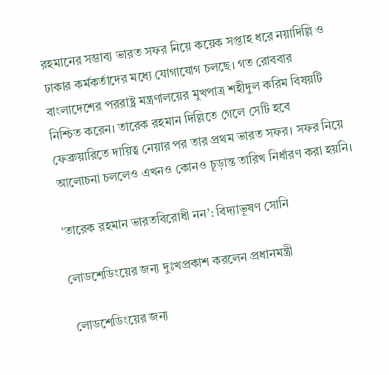রহমানের সম্ভাব্য ভারত সফর নিয়ে কয়েক সপ্তাহ ধরে নয়াদিল্লি ও ঢাকার কর্মকর্তাদের মধ্যে যোগাযোগ চলছে। গত রোববার বাংলাদেশের পররাষ্ট্র মন্ত্রণালয়ের মুখপাত্র শহীদুল করিম বিষয়টি নিশ্চিত করেন। তারেক রহমান দিল্লিতে গেলে সেটি হবে ফেব্রুয়ারিতে দায়িত্ব নেয়ার পর তার প্রথম ভারত সফর। সফর নিয়ে আলোচনা চললেও এখনও কোনও চূড়ান্ত তারিখ নির্ধারণ করা হয়নি।

‘তারেক রহমান ভারতবিরোধী নন’: বিদ্যাভূষণ সোনি

লোডশেডিংয়ের জন্য দুঃখপ্রকাশ করলেন প্রধানমন্ত্রী

 লোডশেডিংয়ের জন্য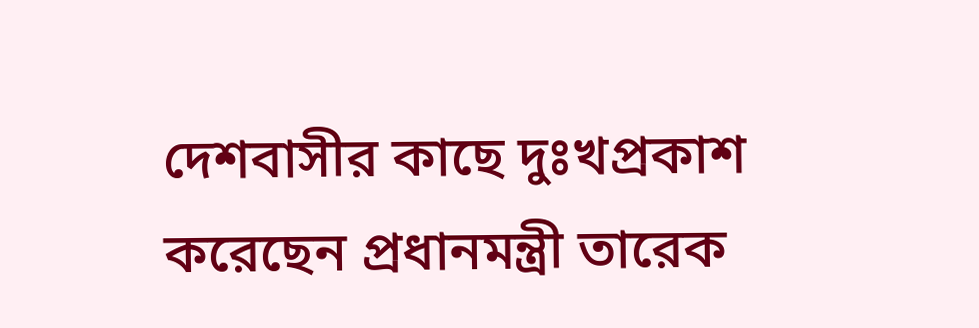দেশবাসীর কাছে দুঃখপ্রকাশ করেছেন প্রধানমন্ত্রী তারেক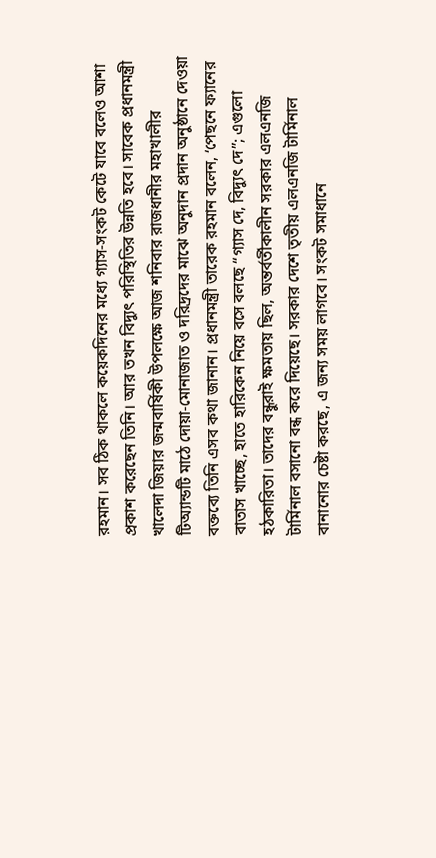রহমান। সব ঠিক থাকলে কয়েকদিনের মধ্যে গ্যাস-সংকট কেটে যাবে বলেও আশা প্রকাশ করেছেন তিনি। আর তখন বিদ্যুৎ পরিস্থিতির উন্নতি হবে। সাবেক প্রধানমন্ত্রী খালেদা জিয়ার জন্মবার্ষিকী উপলক্ষে আজ শনিবার রাজধানীর মহাখালীর টিঅ্যান্ডটি মাঠে দোয়া-মোনাজাত ও দরিদ্রদের মাঝে অনুদান প্রদান অনুষ্ঠানে দেওয়া বক্তব্যে তিনি এসব কথা জানান। প্রধানমন্ত্রী তারেক রহমান বলেন, ‘পেছনে ফ্যানের বাতাস খাচ্ছে, হাতে হারিকেন নিয়ে বসে বলছে “গ্যাস দে, বিদ্যুৎ দে”; এগুলো হঠকারিতা। তাদের বন্ধুরাই ক্ষমতায় ছিল, অন্তর্বর্তীকালীন সরকার এলএনজি টার্মিনাল বসানো বন্ধ করে দিয়েছে। সরকার দেশে তৃতীয় এলএনজি টার্মিনাল বানানোর চেষ্টা করছে, এ জন্য সময় লাগবে। সংকট সমাধানে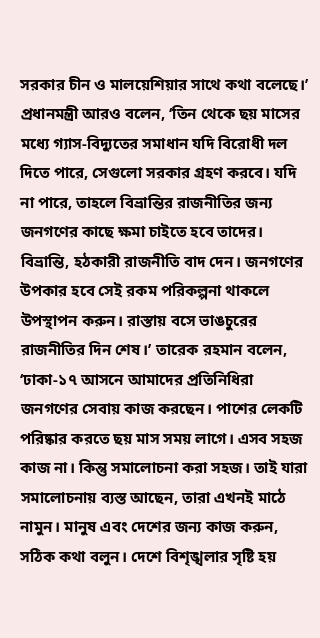সরকার চীন ও মালয়েশিয়ার সাথে কথা বলেছে।’ প্রধানমন্ত্রী আরও বলেন, ‘তিন থেকে ছয় মাসের মধ্যে গ্যাস-বিদ্যুতের সমাধান যদি বিরোধী দল দিতে পারে, সেগুলো সরকার গ্রহণ করবে। যদি না পারে, তাহলে বিভ্রান্তির রাজনীতির জন্য জনগণের কাছে ক্ষমা চাইতে হবে তাদের। বিভ্রান্তি, হঠকারী রাজনীতি বাদ দেন। জনগণের উপকার হবে সেই রকম পরিকল্পনা থাকলে উপস্থাপন করুন। রাস্তায় বসে ভাঙচুরের রাজনীতির দিন শেষ।’ তারেক রহমান বলেন, ‘ঢাকা-১৭ আসনে আমাদের প্রতিনিধিরা জনগণের সেবায় কাজ করছেন। পাশের লেকটি পরিষ্কার করতে ছয় মাস সময় লাগে। এসব সহজ কাজ না। কিন্তু সমালোচনা করা সহজ। তাই যারা সমালোচনায় ব্যস্ত আছেন, তারা এখনই মাঠে নামুন। মানুষ এবং দেশের জন্য কাজ করুন, সঠিক কথা বলুন। দেশে বিশৃঙ্খলার সৃষ্টি হয়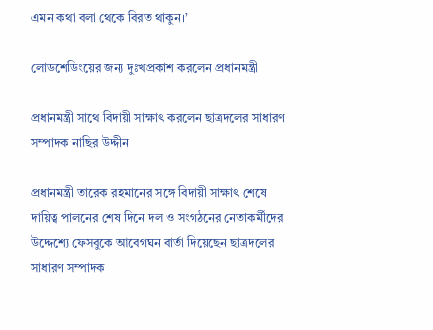এমন কথা বলা থেকে বিরত থাকুন।’

লোডশেডিংয়ের জন্য দুঃখপ্রকাশ করলেন প্রধানমন্ত্রী

প্রধানমন্ত্রী সাথে বিদায়ী সাক্ষাৎ করলেন ছাত্রদলের সাধারণ সম্পাদক নাছির উদ্দীন

প্রধানমন্ত্রী তারেক রহমানের সঙ্গে বিদায়ী সাক্ষাৎ শেষে দায়িত্ব পালনের শেষ দিনে দল ও সংগঠনের নেতাকর্মীদের উদ্দেশ্যে ফেসবুকে আবেগঘন বার্তা দিয়েছেন ছাত্রদলের সাধারণ সম্পাদক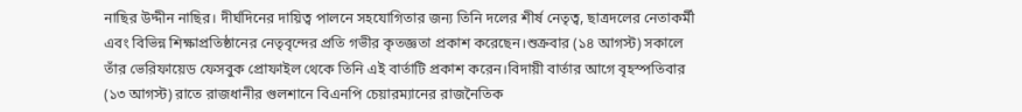নাছির উদ্দীন নাছির। দীর্ঘদিনের দায়িত্ব পালনে সহযোগিতার জন্য তিনি দলের শীর্ষ নেতৃত্ব, ছাত্রদলের নেতাকর্মী এবং বিভিন্ন শিক্ষাপ্রতিষ্ঠানের নেতৃবৃন্দের প্রতি গভীর কৃতজ্ঞতা প্রকাশ করেছেন।শুক্রবার (১৪ আগস্ট) সকালে তাঁর ভেরিফায়েড ফেসবুক প্রোফাইল থেকে তিনি এই বার্তাটি প্রকাশ করেন।বিদায়ী বার্তার আগে বৃহস্পতিবার (১৩ আগস্ট) রাতে রাজধানীর গুলশানে বিএনপি চেয়ারম্যানের রাজনৈতিক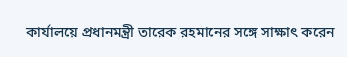কার্যালয়ে প্রধানমন্ত্রী তারেক রহমানের সঙ্গে সাক্ষাৎ করেন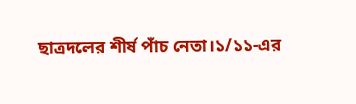ছাত্রদলের শীর্ষ পাঁচ নেতা।১/১১-এর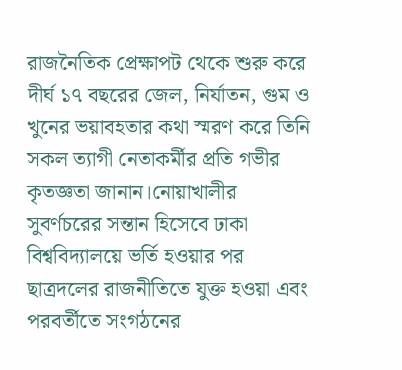রাজনৈতিক প্রেক্ষাপট থেকে শুরু করে দীর্ঘ ১৭ বছরের জেল, নির্যাতন, গুম ও খুনের ভয়াবহতার কথা স্মরণ করে তিনি সকল ত্যাগী নেতাকর্মীর প্রতি গভীর কৃতজ্ঞতা জানান।নোয়াখালীর সুবর্ণচরের সন্তান হিসেবে ঢাকা বিশ্ববিদ্যালয়ে ভর্তি হওয়ার পর ছাত্রদলের রাজনীতিতে যুক্ত হওয়া এবং পরবর্তীতে সংগঠনের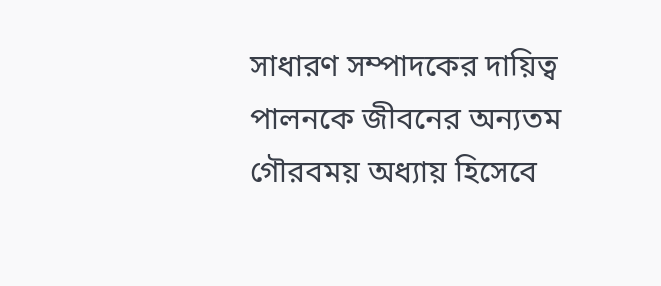সাধারণ সম্পাদকের দায়িত্ব পালনকে জীবনের অন্যতম গৌরবময় অধ্যায় হিসেবে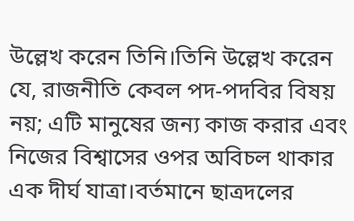উল্লেখ করেন তিনি।তিনি উল্লেখ করেন যে, রাজনীতি কেবল পদ-পদবির বিষয় নয়; এটি মানুষের জন্য কাজ করার এবং নিজের বিশ্বাসের ওপর অবিচল থাকার এক দীর্ঘ যাত্রা।বর্তমানে ছাত্রদলের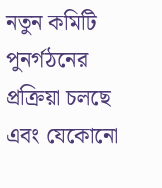নতুন কমিটি পুনর্গঠনের প্রক্রিয়া চলছে এবং যেকোনো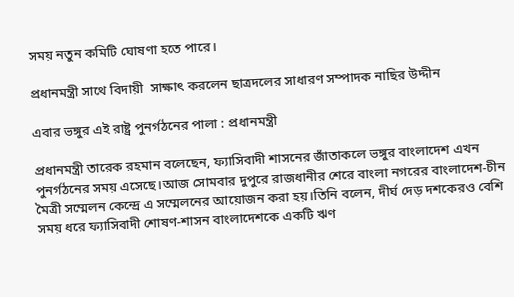সময় নতুন কমিটি ঘোষণা হতে পারে।

প্রধানমন্ত্রী সাথে বিদায়ী  সাক্ষাৎ করলেন ছাত্রদলের সাধারণ সম্পাদক নাছির উদ্দীন

এবার ভঙ্গুর এই রাষ্ট্র পুনর্গঠনের পালা : প্রধানমন্ত্রী

প্রধানমন্ত্রী তারেক রহমান বলেছেন, ফ্যাসিবাদী শাসনের জাঁতাকলে ভঙ্গুর বাংলাদেশ এখন পুনর্গঠনের সময় এসেছে।আজ সোমবার দুপুরে রাজধানীর শেরে বাংলা নগরের বাংলাদেশ-চীন মৈত্রী সম্মেলন কেন্দ্রে এ সম্মেলনের আয়োজন করা হয়।তিনি বলেন, দীর্ঘ দেড় দশকেরও বেশি সময় ধরে ফ্যাসিবাদী শোষণ-শাসন বাংলাদেশকে একটি ঋণ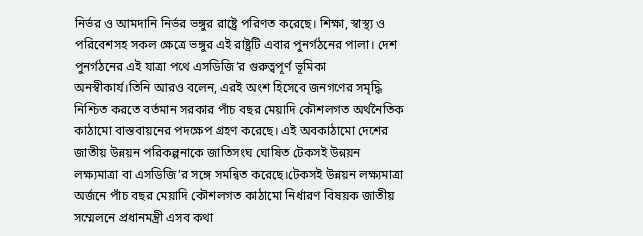নির্ভর ও আমদানি নির্ভর ভঙ্গুর রাষ্ট্রে পরিণত করেছে। শিক্ষা, স্বাস্থ্য ও পরিবেশসহ সকল ক্ষেত্রে ভঙ্গুর এই রাষ্ট্রটি এবার পুনর্গঠনের পালা। দেশ পুনর্গঠনের এই যাত্রা পথে এসডিজি’র গুরুত্বপূর্ণ ভূমিকা অনস্বীকার্য।তিনি আরও বলেন, এরই অংশ হিসেবে জনগণের সমৃদ্ধি নিশ্চিত করতে বর্তমান সরকার পাঁচ বছর মেয়াদি কৌশলগত অর্থনৈতিক কাঠামো বাস্তবায়নের পদক্ষেপ গ্রহণ করেছে। এই অবকাঠামো দেশের জাতীয় উন্নয়ন পরিকল্পনাকে জাতিসংঘ ঘোষিত টেকসই উন্নয়ন লক্ষ্যমাত্রা বা এসডিজি’র সঙ্গে সমন্বিত করেছে।টেকসই উন্নয়ন লক্ষ্যমাত্রা অর্জনে পাঁচ বছর মেয়াদি কৌশলগত কাঠামো নির্ধারণ বিষয়ক জাতীয় সম্মেলনে প্রধানমন্ত্রী এসব কথা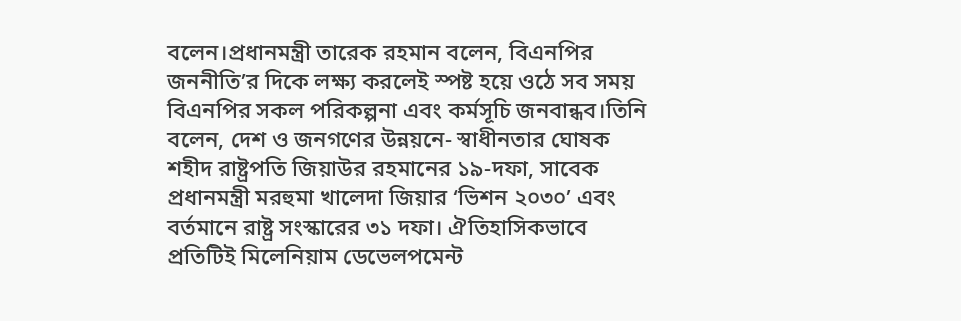বলেন।প্রধানমন্ত্রী তারেক রহমান বলেন, বিএনপির জননীতি’র দিকে লক্ষ্য করলেই স্পষ্ট হয়ে ওঠে সব সময় বিএনপির সকল পরিকল্পনা এবং কর্মসূচি জনবান্ধব।তিনি বলেন, দেশ ও জনগণের উন্নয়নে- স্বাধীনতার ঘোষক শহীদ রাষ্ট্রপতি জিয়াউর রহমানের ১৯-দফা, সাবেক প্রধানমন্ত্রী মরহুমা খালেদা জিয়ার ‘ভিশন ২০৩০’ এবং বর্তমানে রাষ্ট্র সংস্কারের ৩১ দফা। ঐতিহাসিকভাবে প্রতিটিই মিলেনিয়াম ডেভেলপমেন্ট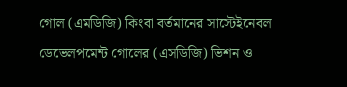গোল (এমডিজি) কিংবা বর্তমানের সাস্টেইনেবল ডেভেলপমেন্ট গোলের (এসডিজি) ভিশন ও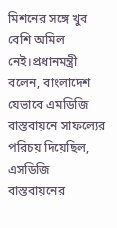মিশনের সঙ্গে খুব বেশি অমিল নেই।প্রধানমন্ত্রী বলেন, বাংলাদেশ যেভাবে এমডিজি বাস্তবায়নে সাফল্যের পরিচয় দিয়েছিল, এসডিজি বাস্তবায়নের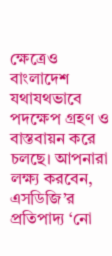ক্ষেত্রেও বাংলাদেশ যথাযথভাবে পদক্ষেপ গ্রহণ ও বাস্তবায়ন করে চলছে। আপনারা লক্ষ্য করবেন, এসডিজি’র প্রতিপাদ্য ‘নো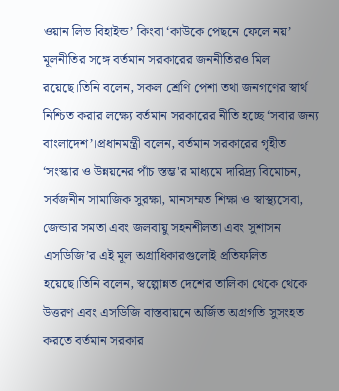ওয়ান লিভ বিহাইন্ড’ কিংবা ‘কাউকে পেছনে ফেলে নয়’ মূলনীতির সঙ্গে বর্তমান সরকারের জননীতিরও মিল রয়েছে।তিনি বলেন, সকল শ্রেণি পেশা তথা জনগণের স্বার্থ নিশ্চিত করার লক্ষ্যে বর্তমান সরকারের নীতি হচ্ছে ‘সবার জন্য বাংলাদেশ’।প্রধানমন্ত্রী বলেন, বর্তমান সরকারের গৃহীত ‘সংস্কার ও উন্নয়নের পাঁচ স্তম্ভ'র মাধ্যমে দারিদ্র্য বিমোচন, সর্বজনীন সামাজিক সুরক্ষা, মানসম্মত শিক্ষা ও স্বাস্থ্যসেবা, জেন্ডার সমতা এবং জলবায়ু সহনশীলতা এবং সুশাসন এসডিজি’র এই মূল অগ্রাধিকারগুলোই প্রতিফলিত হয়েছে।তিনি বলেন, স্বল্পোন্নত দেশের তালিকা থেকে থেকে উত্তরণ এবং এসডিজি বাস্তবায়নে অর্জিত অগ্রগতি সুসংহত করতে বর্তমান সরকার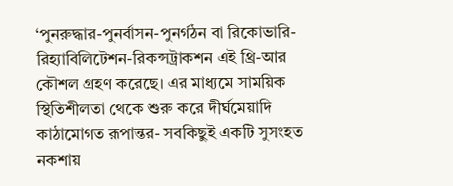‘পুনরুদ্ধার-পুনর্বাসন-পুনর্গঠন বা রিকোভারি-রিহ্যাবিলিটেশন-রিকন্সট্রাকশন এই থ্রি-আর কৌশল গ্রহণ করেছে। এর মাধ্যমে সাময়িক স্থিতিশীলতা থেকে শুরু করে দীর্ঘমেয়াদি কাঠামোগত রূপান্তর- সবকিছুই একটি সুসংহত নকশায়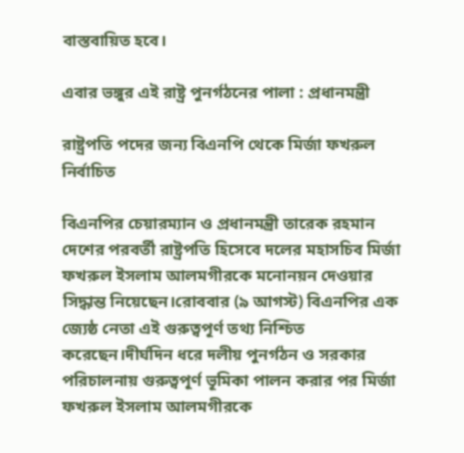বাস্তবায়িত হবে।

এবার ভঙ্গুর এই রাষ্ট্র পুনর্গঠনের পালা : প্রধানমন্ত্রী

রাষ্ট্রপতি পদের জন্য বিএনপি থেকে মির্জা ফখরুল নির্বাচিত

বিএনপির চেয়ারম্যান ও প্রধানমন্ত্রী তারেক রহমান দেশের পরবর্তী রাষ্ট্রপতি হিসেবে দলের মহাসচিব মির্জা ফখরুল ইসলাম আলমগীরকে মনোনয়ন দেওয়ার সিদ্ধান্ত নিয়েছেন।রোববার (৯ আগস্ট) বিএনপির এক জ্যেষ্ঠ নেতা এই গুরুত্বপূর্ণ তথ্য নিশ্চিত করেছেন।দীর্ঘদিন ধরে দলীয় পুনর্গঠন ও সরকার পরিচালনায় গুরুত্বপূর্ণ ভূমিকা পালন করার পর মির্জা ফখরুল ইসলাম আলমগীরকে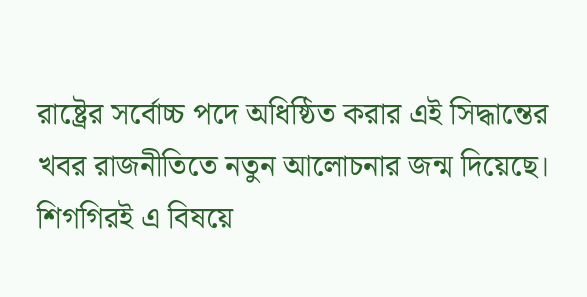রাষ্ট্রের সর্বোচ্চ পদে অধিষ্ঠিত করার এই সিদ্ধান্তের খবর রাজনীতিতে নতুন আলোচনার জন্ম দিয়েছে। শিগগিরই এ বিষয়ে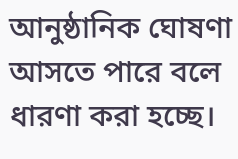আনুষ্ঠানিক ঘোষণা আসতে পারে বলে ধারণা করা হচ্ছে।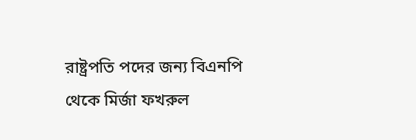রাষ্ট্রপতি পদের জন্য বিএনপি থেকে মির্জা ফখরুল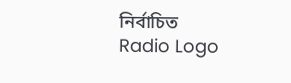নির্বাচিত
Radio Logo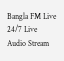Bangla FM Live
24/7 Live Audio Stream